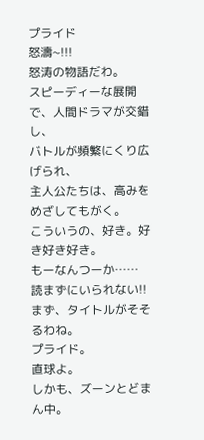プライド
怒濤~!!!
怒涛の物語だわ。
スピーディーな展開で、人間ドラマが交錯し、
バトルが頻繁にくり広げられ、
主人公たちは、高みをめざしてもがく。
こういうの、好き。好き好き好き。
もーなんつーか……
読まずにいられない!!まず、タイトルがそそるわね。
プライド。
直球よ。
しかも、ズーンとどまん中。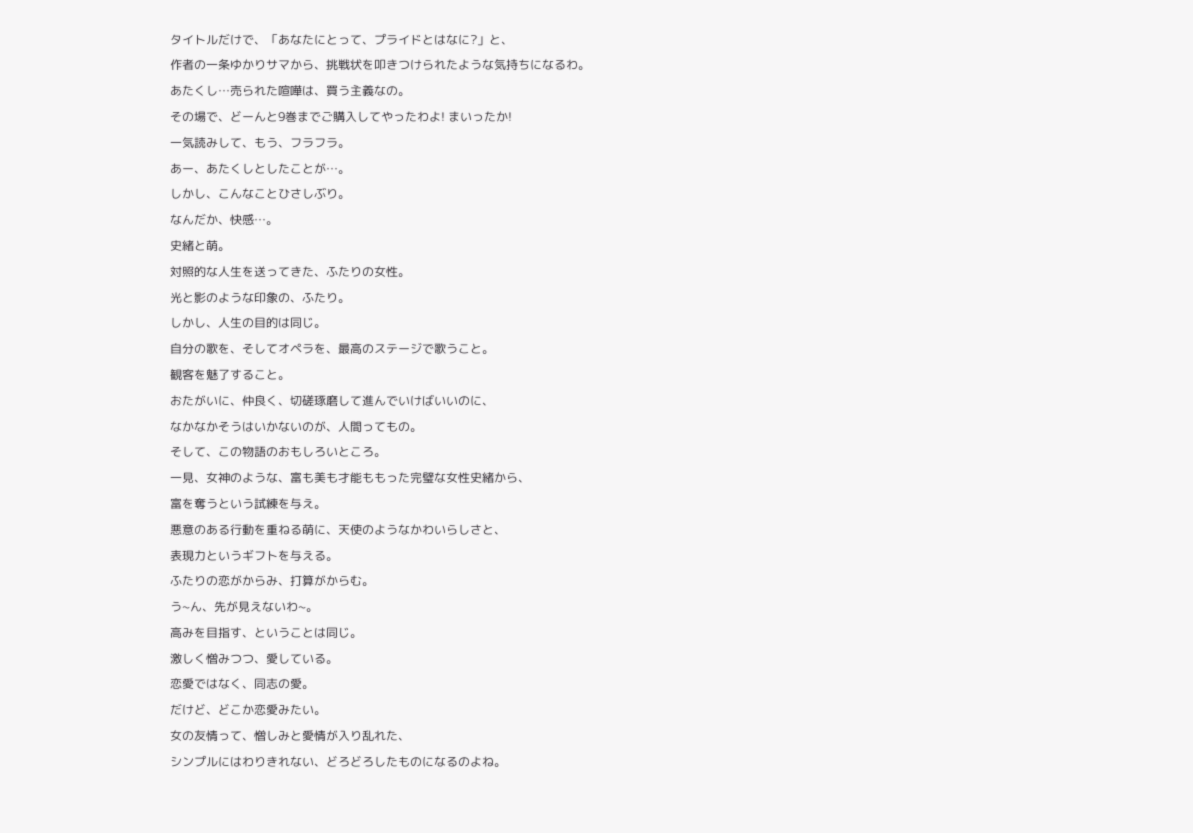タイトルだけで、「あなたにとって、プライドとはなに?」と、
作者の一条ゆかりサマから、挑戦状を叩きつけられたような気持ちになるわ。
あたくし…売られた喧嘩は、買う主義なの。
その場で、どーんと9巻までご購入してやったわよ! まいったか!
一気読みして、もう、フラフラ。
あー、あたくしとしたことが…。
しかし、こんなことひさしぶり。
なんだか、快感…。
史緒と萌。
対照的な人生を送ってきた、ふたりの女性。
光と影のような印象の、ふたり。
しかし、人生の目的は同じ。
自分の歌を、そしてオペラを、最高のステージで歌うこと。
観客を魅了すること。
おたがいに、仲良く、切磋琢磨して進んでいけばいいのに、
なかなかそうはいかないのが、人間ってもの。
そして、この物語のおもしろいところ。
一見、女神のような、富も美も才能ももった完璧な女性史緒から、
富を奪うという試練を与え。
悪意のある行動を重ねる萌に、天使のようなかわいらしさと、
表現力というギフトを与える。
ふたりの恋がからみ、打算がからむ。
う~ん、先が見えないわ~。
高みを目指す、ということは同じ。
激しく憎みつつ、愛している。
恋愛ではなく、同志の愛。
だけど、どこか恋愛みたい。
女の友情って、憎しみと愛情が入り乱れた、
シンプルにはわりきれない、どろどろしたものになるのよね。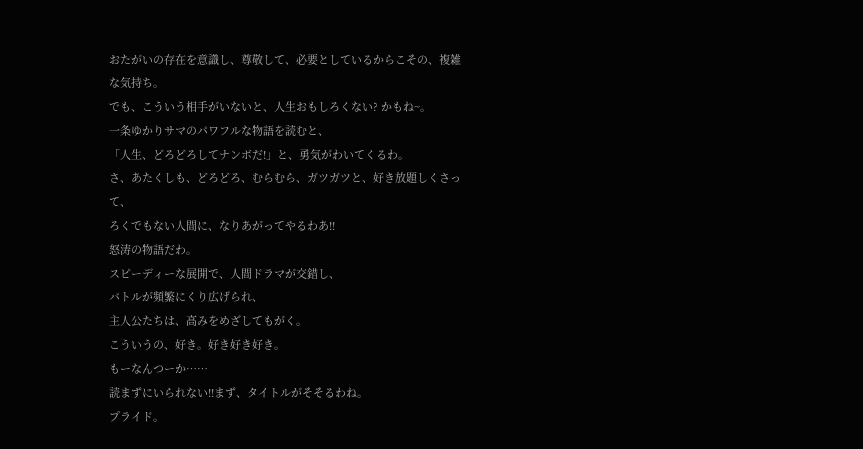おたがいの存在を意識し、尊敬して、必要としているからこその、複雑な気持ち。
でも、こういう相手がいないと、人生おもしろくない? かもね~。
一条ゆかりサマのパワフルな物語を読むと、
「人生、どろどろしてナンボだ!」と、勇気がわいてくるわ。
さ、あたくしも、どろどろ、むらむら、ガツガツと、好き放題しくさって、
ろくでもない人間に、なりあがってやるわあ!!
怒涛の物語だわ。
スピーディーな展開で、人間ドラマが交錯し、
バトルが頻繁にくり広げられ、
主人公たちは、高みをめざしてもがく。
こういうの、好き。好き好き好き。
もーなんつーか……
読まずにいられない!!まず、タイトルがそそるわね。
プライド。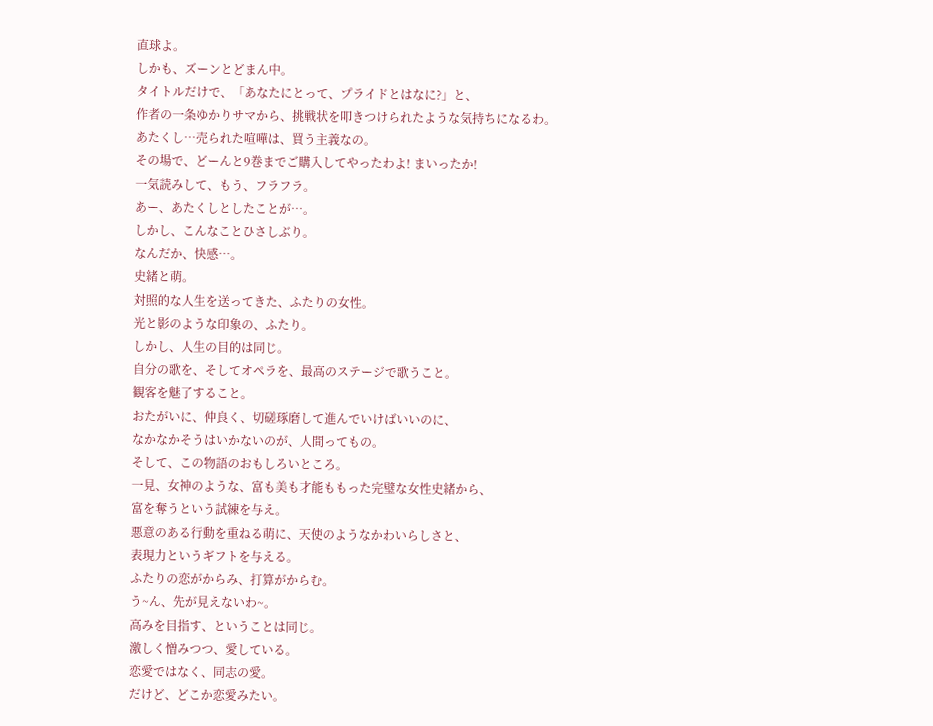直球よ。
しかも、ズーンとどまん中。
タイトルだけで、「あなたにとって、プライドとはなに?」と、
作者の一条ゆかりサマから、挑戦状を叩きつけられたような気持ちになるわ。
あたくし…売られた喧嘩は、買う主義なの。
その場で、どーんと9巻までご購入してやったわよ! まいったか!
一気読みして、もう、フラフラ。
あー、あたくしとしたことが…。
しかし、こんなことひさしぶり。
なんだか、快感…。
史緒と萌。
対照的な人生を送ってきた、ふたりの女性。
光と影のような印象の、ふたり。
しかし、人生の目的は同じ。
自分の歌を、そしてオペラを、最高のステージで歌うこと。
観客を魅了すること。
おたがいに、仲良く、切磋琢磨して進んでいけばいいのに、
なかなかそうはいかないのが、人間ってもの。
そして、この物語のおもしろいところ。
一見、女神のような、富も美も才能ももった完璧な女性史緒から、
富を奪うという試練を与え。
悪意のある行動を重ねる萌に、天使のようなかわいらしさと、
表現力というギフトを与える。
ふたりの恋がからみ、打算がからむ。
う~ん、先が見えないわ~。
高みを目指す、ということは同じ。
激しく憎みつつ、愛している。
恋愛ではなく、同志の愛。
だけど、どこか恋愛みたい。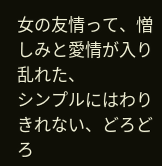女の友情って、憎しみと愛情が入り乱れた、
シンプルにはわりきれない、どろどろ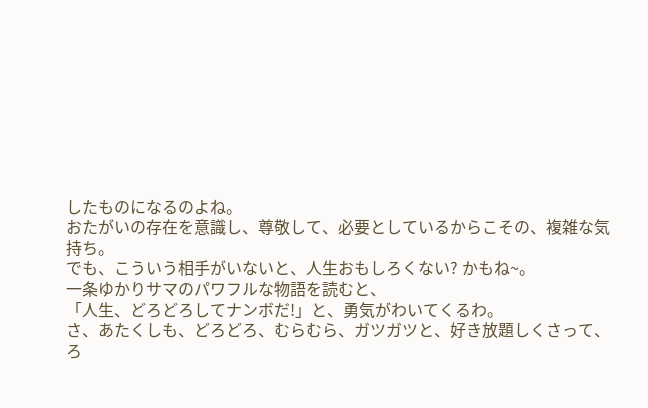したものになるのよね。
おたがいの存在を意識し、尊敬して、必要としているからこその、複雑な気持ち。
でも、こういう相手がいないと、人生おもしろくない? かもね~。
一条ゆかりサマのパワフルな物語を読むと、
「人生、どろどろしてナンボだ!」と、勇気がわいてくるわ。
さ、あたくしも、どろどろ、むらむら、ガツガツと、好き放題しくさって、
ろ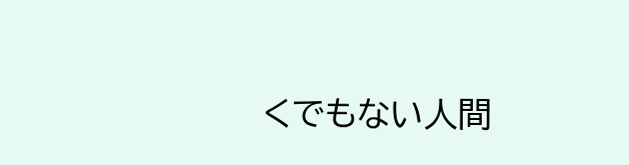くでもない人間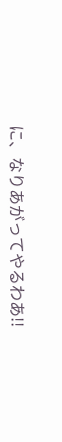に、なりあがってやるわあ!!